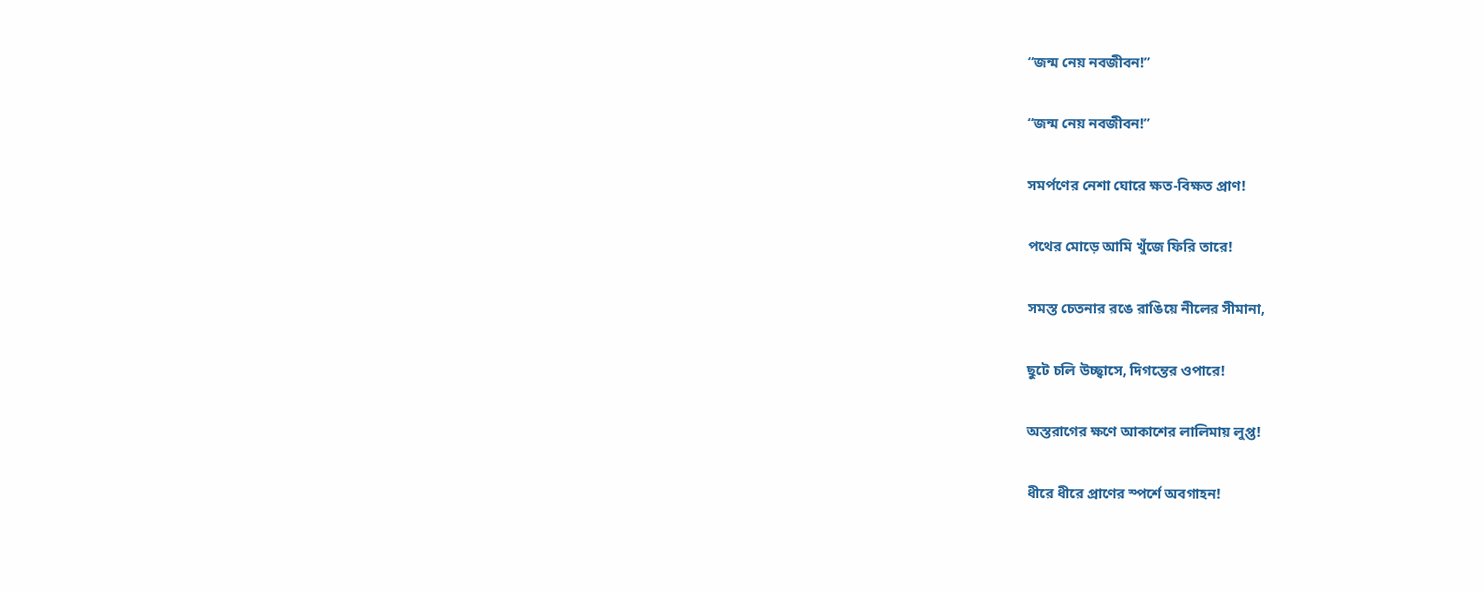“জন্ম নেয় নবজীবন!”

“জন্ম নেয় নবজীবন!”

সমর্পণের নেশা ঘোরে ক্ষত-বিক্ষত প্রাণ!

পথের মোড়ে আমি খুঁজে ফিরি তারে!

সমস্ত চেতনার রঙে রাঙিয়ে নীলের সীমানা,

ছুটে চলি উচ্ছ্বাসে, দিগন্তের ওপারে!

অস্তরাগের ক্ষণে আকাশের লালিমায় লুপ্ত!

ধীরে ধীরে প্রাণের স্পর্শে অবগাহন!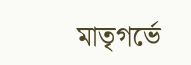মাতৃগর্ভে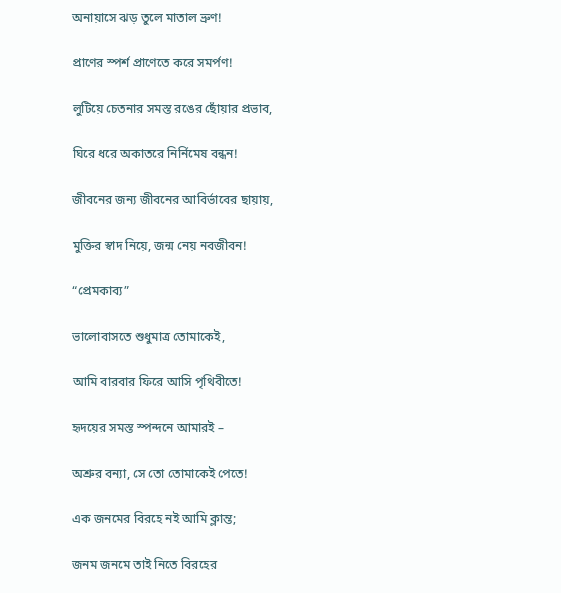অনায়াসে ঝড় তুলে মাতাল ভ্রুণ!

প্রাণের স্পর্শ প্রাণেতে করে সমর্পণ!

লুটিয়ে চেতনার সমস্ত রঙের ছোঁয়ার প্রভাব,

ঘিরে ধরে অকাতরে নির্নিমেষ বন্ধন!

জীবনের জন্য জীবনের আবির্ভাবের ছায়ায়,

মুক্তির স্বাদ নিয়ে, জন্ম নেয় নবজীবন!

“প্রেমকাব্য”

ভালোবাসতে শুধুমাত্র তোমাকেই,

আমি বারবার ফিরে আসি পৃথিবীতে!

হৃদয়ের সমস্ত স্পন্দনে আমারই –

অশ্রুর বন্যা, সে তো তোমাকেই পেতে!

এক জনমের বিরহে নই আমি ক্লান্ত;

জনম জনমে তাই নিতে বিরহের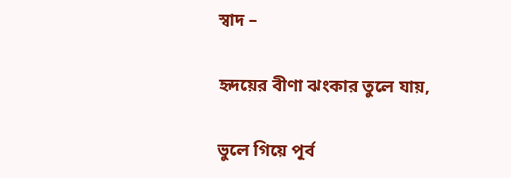স্বাদ –

হৃদয়ের বীণা ঝংকার তুলে যায়,

ভুলে গিয়ে পূর্ব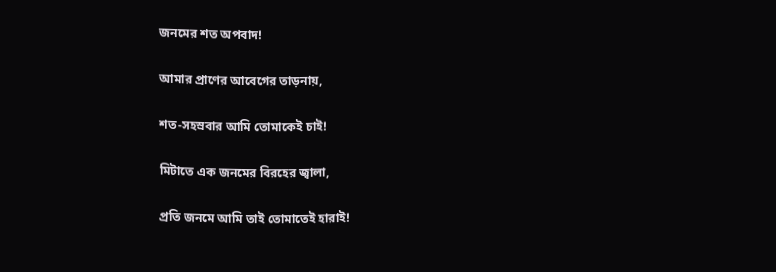জনমের শত অপবাদ!

আমার প্রাণের আবেগের তাড়নায়,

শত-সহস্রবার আমি তোমাকেই চাই!

মিটাতে এক জনমের বিরহের জ্বালা,

প্রতি জনমে আমি তাই তোমাতেই হারাই!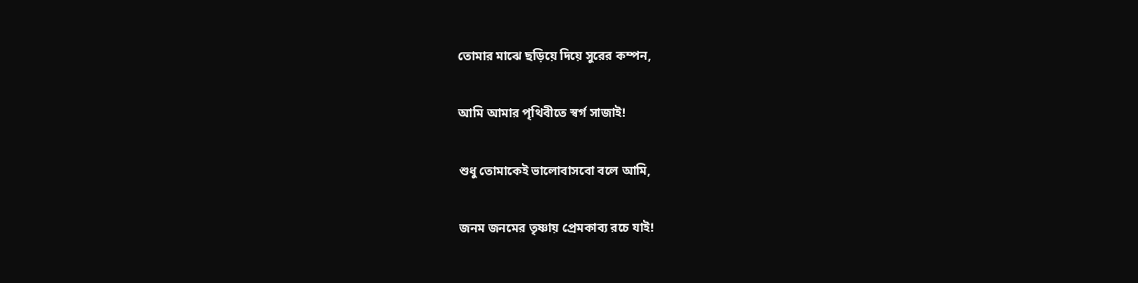তোমার মাঝে ছড়িয়ে দিয়ে সুরের কম্পন,

আমি আমার পৃথিবীতে স্বর্গ সাজাই!

শুধু তোমাকেই ভালোবাসবো বলে আমি,

জনম জনমের তৃষ্ণায় প্রেমকাব্য রচে যাই!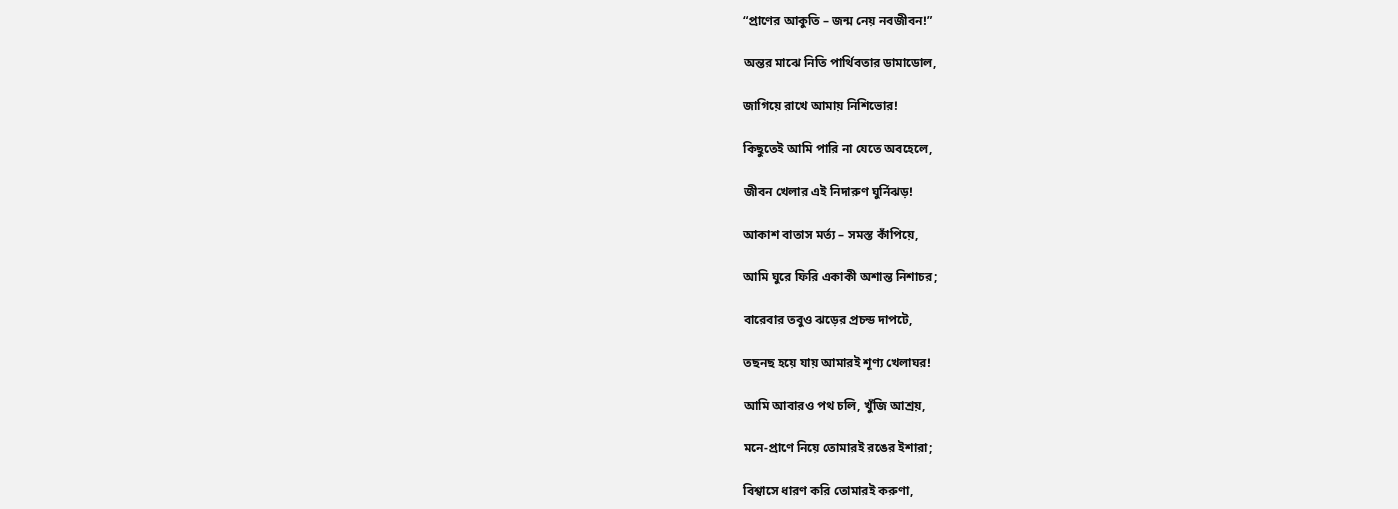“প্রাণের আকুতি – জন্ম নেয় নবজীবন!”

অন্তর মাঝে নিতি পার্থিবতার ডামাডোল,

জাগিয়ে রাখে আমায় নিশিভোর!

কিছুতেই আমি পারি না যেতে অবহেলে,

জীবন খেলার এই নিদারুণ ঘুর্নিঝড়!

আকাশ বাতাস মর্ত্য – সমস্ত কাঁপিয়ে,

আমি ঘুরে ফিরি একাকী অশান্ত নিশাচর;

বারেবার তবুও ঝড়ের প্রচন্ড দাপটে,

তছনছ হয়ে যায় আমারই শূণ্য খেলাঘর!

আমি আবারও পথ চলি, খুঁজি আশ্রয়,

মনে-প্রাণে নিয়ে তোমারই রঙের ইশারা;

বিশ্বাসে ধারণ করি তোমারই করুণা,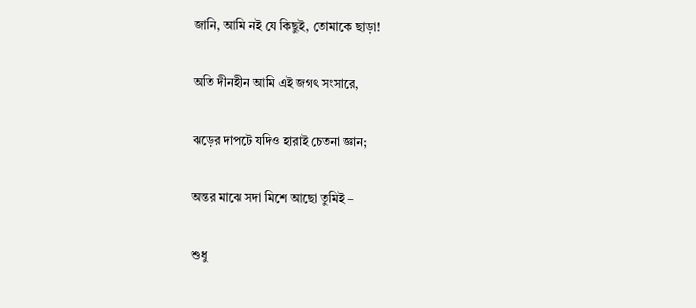জানি, আমি নই যে কিছুই, তোমাকে ছাড়া!

অতি দীনহীন আমি এই জগৎ সংসারে,

ঝড়ের দাপটে যদিও হারাই চেতনা জ্ঞান;

অন্তর মাঝে সদা মিশে আছো তুমিই –

শুধু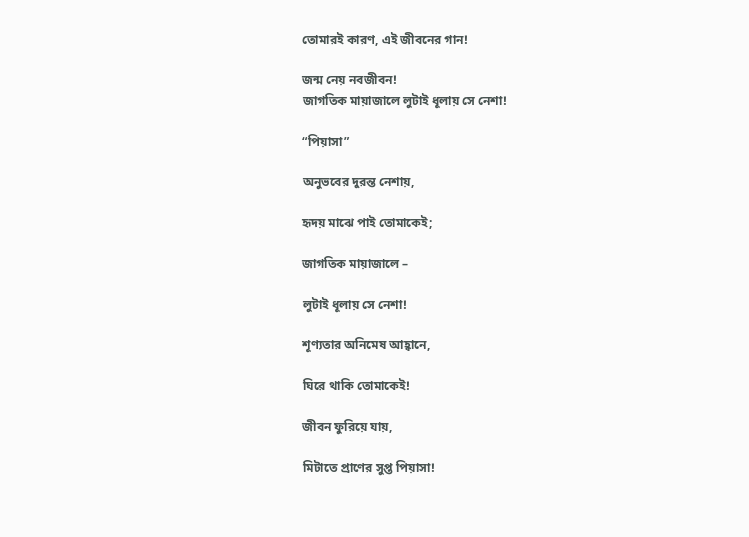তোমারই কারণ, এই জীবনের গান!

জন্ম নেয় নবজীবন!
জাগতিক মায়াজালে লুটাই ধূলায় সে নেশা!

“পিয়াসা”

অনুভবের দুরন্ত নেশায়,

হৃদয় মাঝে পাই তোমাকেই;

জাগতিক মায়াজালে –

লুটাই ধূলায় সে নেশা!

শূণ্যতার অনিমেষ আহ্বানে,

ঘিরে থাকি তোমাকেই!

জীবন ফুরিয়ে যায়,

মিটাতে প্রাণের সুপ্ত পিয়াসা!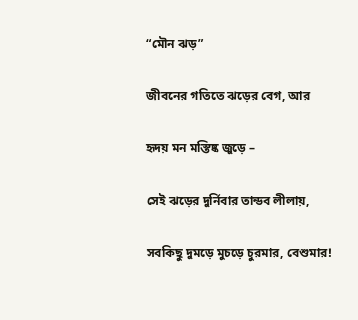“মৌন ঝড়”

জীবনের গতিতে ঝড়ের বেগ, আর

হৃদয় মন মস্তিষ্ক জুড়ে –

সেই ঝড়ের দুর্নিবার তান্ডব লীলায়,

সবকিছু দুমড়ে মুচড়ে চুরমার, বেশুমার!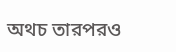অথচ তারপরও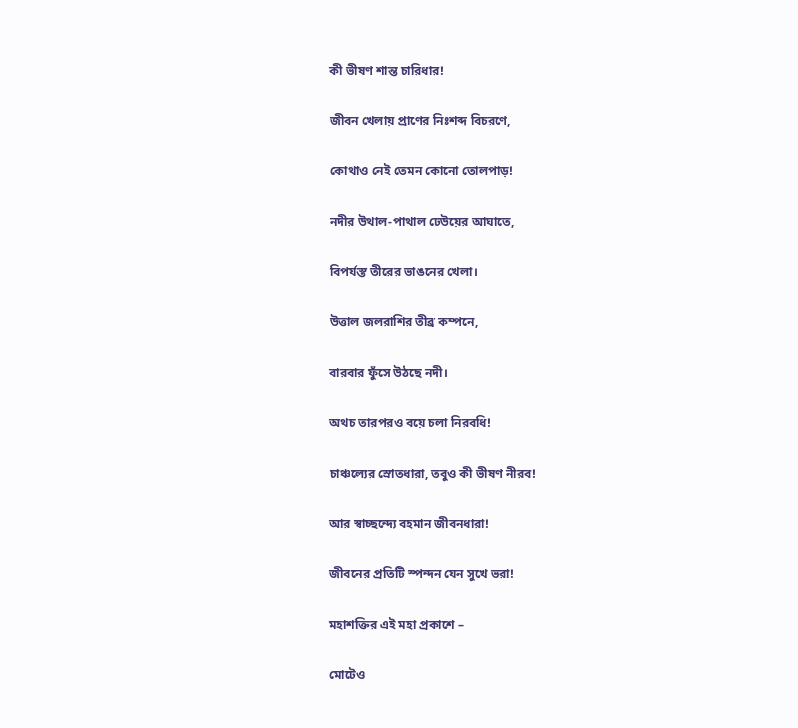কী ভীষণ শান্ত চারিধার!

জীবন খেলায় প্রাণের নিঃশব্দ বিচরণে,

কোথাও নেই তেমন কোনো তোলপাড়!

নদীর উথাল-পাথাল ঢেউয়ের আঘাতে,

বিপর্যস্ত তীরের ভাঙনের খেলা।

উত্তাল জলরাশির তীব্র কম্পনে,

বারবার ফুঁসে উঠছে নদী।

অথচ তারপরও বয়ে চলা নিরবধি!

চাঞ্চল্যের স্রোতধারা, তবুও কী ভীষণ নীরব!

আর স্বাচ্ছন্দ্যে বহমান জীবনধারা!

জীবনের প্রতিটি স্পন্দন যেন সুখে ভরা!

মহাশক্তির এই মহা প্রকাশে –

মোটেও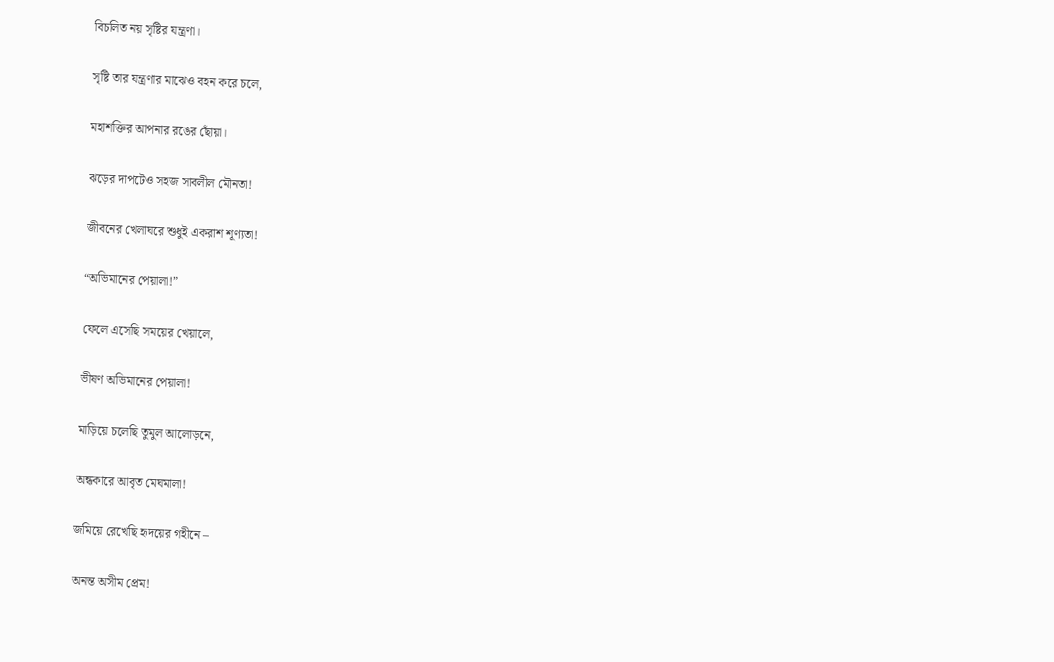বিচলিত নয় সৃষ্টির যন্ত্রণা।

সৃষ্টি তার যন্ত্রণার মাঝেও বহন করে চলে,

মহাশক্তির আপনার রঙের ছোঁয়া।

ঝড়ের দাপটেও সহজ সাবলীল মৌনতা!

জীবনের খেলাঘরে শুধুই একরাশ শূণ্যতা!

“অভিমানের পেয়ালা!”

ফেলে এসেছি সময়ের খেয়ালে,

ভীষণ অভিমানের পেয়ালা!

মাড়িয়ে চলেছি তুমুল আলোড়নে,

অন্ধকারে আবৃত মেঘমালা!

জমিয়ে রেখেছি হৃদয়ের গহীনে –

অনন্ত অসীম প্রেম!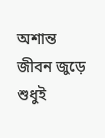অশান্ত জীবন জুড়ে শুধুই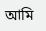আমি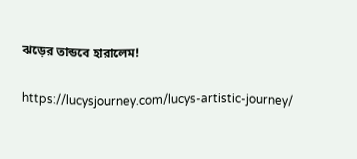ঝড়ের তান্ডবে হারালেম!

https://lucysjourney.com/lucys-artistic-journey/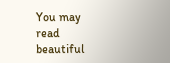You may read beautiful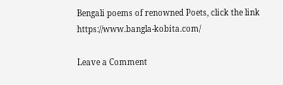Bengali poems of renowned Poets, click the link https://www.bangla-kobita.com/

Leave a Comment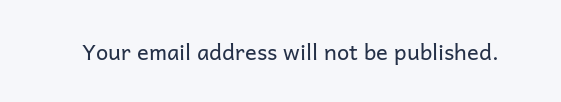Your email address will not be published.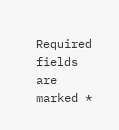Required fields are marked *